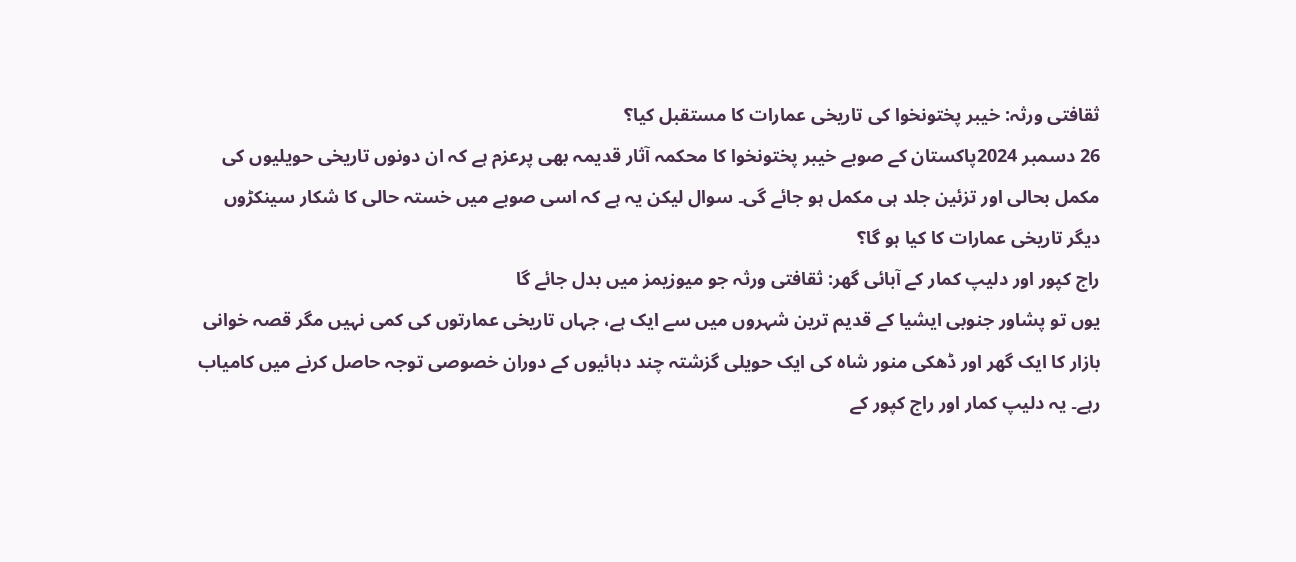ثقافتی ورثہ: خیبر پختونخوا کی تاریخی عمارات کا مستقبل کیا؟
26 دسمبر 2024پاکستان کے صوبے خیبر پختونخوا کا محکمہ آثار قدیمہ بھی پرعزم ہے کہ ان دونوں تاریخی حویلیوں کی مکمل بحالی اور تزئین جلد ہی مکمل ہو جائے گی۔ سوال لیکن یہ ہے کہ اسی صوبے میں خستہ حالی کا شکار سینکڑوں دیگر تاریخی عمارات کا کیا ہو گا؟
راج کپور اور دلیپ کمار کے آبائی گھر: ثقافتی ورثہ جو میوزیمز میں بدل جائے گا
یوں تو پشاور جنوبی ایشیا کے قدیم ترین شہروں میں سے ایک ہے، جہاں تاریخی عمارتوں کی کمی نہیں مگر قصہ خوانی بازار کا ایک گھر اور ڈھکی منور شاہ کی ایک حویلی گزشتہ چند دہائیوں کے دوران خصوصی توجہ حاصل کرنے میں کامیاب رہے۔ یہ دلیپ کمار اور راج کپور کے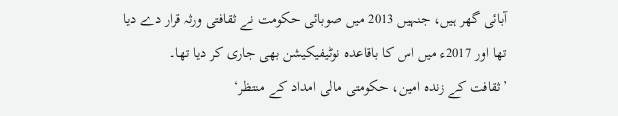آبائی گھر ہیں، جنہیں 2013 میں صوبائی حکومت نے ثقافتی ورثہ قرار دے دیا تھا اور 2017ء میں اس کا باقاعدہ نوٹیفیکیشن بھی جاری کر دیا تھا۔
’ثقافت کے زندہ امین، حکومتی مالی امداد کے منتظر‘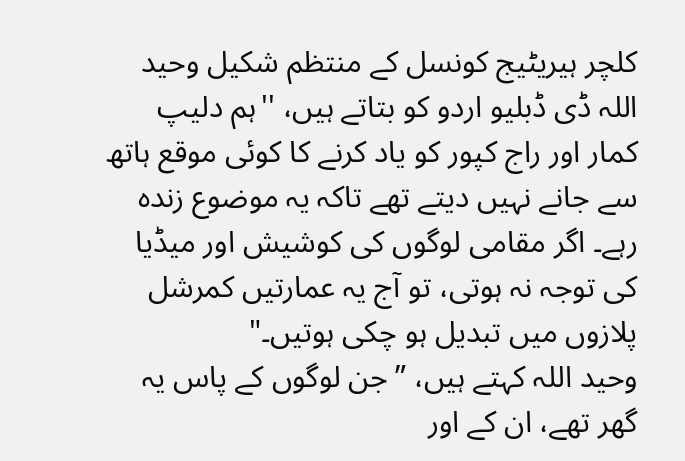کلچر ہیریٹیج کونسل کے منتظم شکیل وحید اللہ ڈی ڈبلیو اردو کو بتاتے ہیں، ''ہم دلیپ کمار اور راج کپور کو یاد کرنے کا کوئی موقع ہاتھ سے جانے نہیں دیتے تھے تاکہ یہ موضوع زندہ رہے۔ اگر مقامی لوگوں کی کوشیش اور میڈیا کی توجہ نہ ہوتی، تو آج یہ عمارتیں کمرشل پلازوں میں تبدیل ہو چکی ہوتیں۔"
وحید اللہ کہتے ہیں، ”جن لوگوں کے پاس یہ گھر تھے، ان کے اور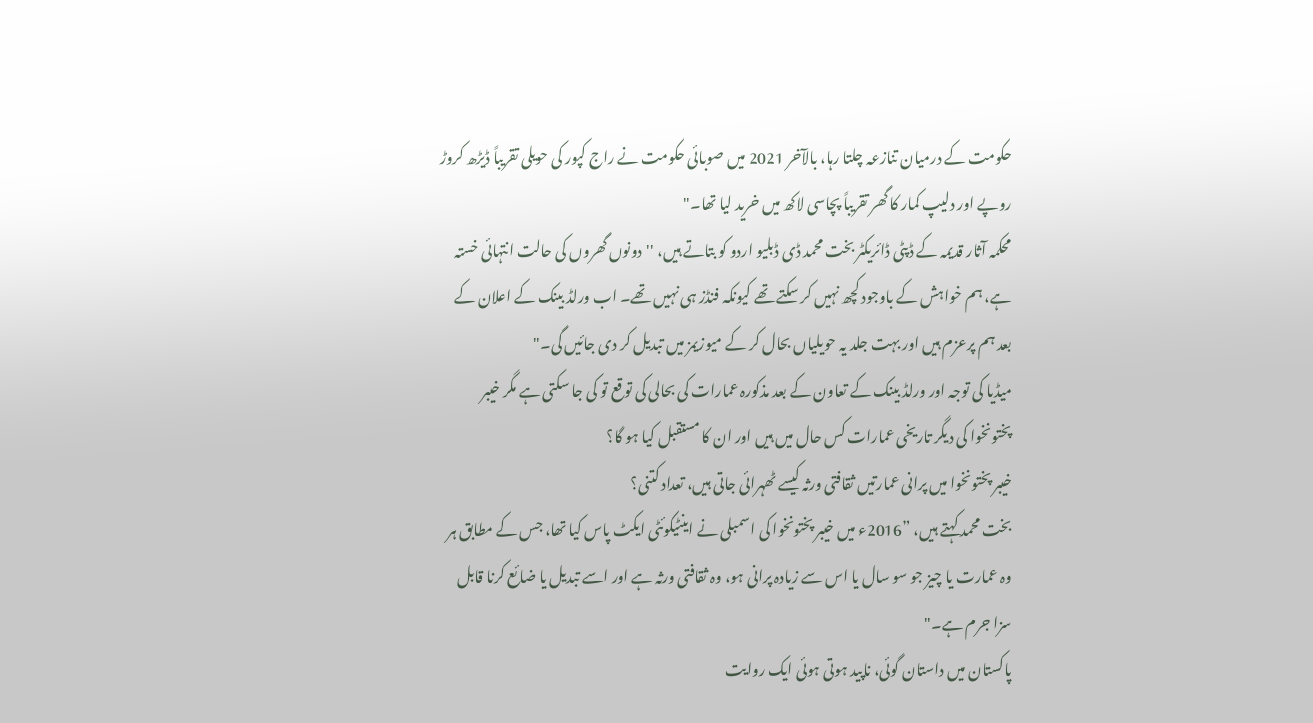حکومت کے درمیان تنازعہ چلتا رہا، بالآخر 2021 میں صوبائی حکومت نے راج کپور کی حویلی تقریباً ڈیڑھ کروڑ روپے اور دلیپ کمار کا گھر تقریباً پچاسی لاکھ میں خرید لیا تھا۔"
محکمہ آثار قدیمہ کے ڈپٹی ڈائریکٹر بخت محمد ڈی ڈبلیو اردو کو بتاتے ہیں، ''دونوں گھروں کی حالت انتہائی خستہ ہے، ہم خواہش کے باوجود کچھ نہیں کر سکتے تھے کیونکہ فنڈز ہی نہیں تھے۔ اب ورلڈ بینک کے اعلان کے بعد ہم پرعزم ہیں اور بہت جلد یہ حویلیاں بحال کر کے میوزیمز میں تبدیل کر دی جائیں گی۔"
میڈیا کی توجہ اور ورلڈ بینک کے تعاون کے بعد مذکورہ عمارات کی بحالی کی توقع تو کی جا سکتی ہے مگر خیبر پختونخوا کی دیگر تاریخی عمارات کس حال میں ہیں اور ان کا مستقبل کیا ہو گا؟
خیبر پختونخوا میں پرانی عمارتیں ثقافتی ورثہ کیسے ٹھہرائی جاتی ہیں، تعداد کتنی؟
بخت محمد کہتے ہیں، ”2016ء میں خیبر پختونخوا کی اسمبلی نے اینٹیکوئٹی ایکٹ پاس کیا تھا، جس کے مطابق ہر وہ عمارت یا چیز جو سو سال یا اس سے زیادہ پرانی ہو، وہ ثقافتی ورثہ ہے اور اسے تبدیل یا ضائع کرنا قابل سزا جرم ہے۔"
پاکستان میں داستان گوئی، ناپید ہوتی ہوئی ایک روایت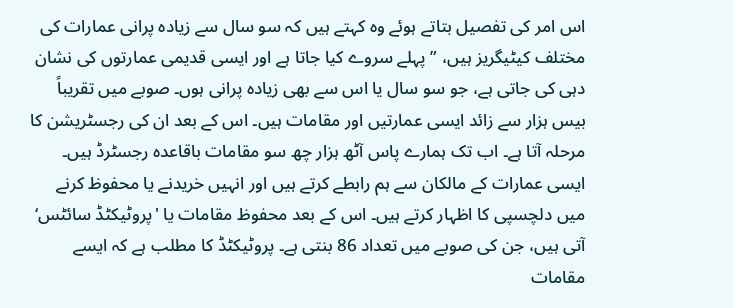اس امر کی تفصیل بتاتے ہوئے وہ کہتے ہیں کہ سو سال سے زیادہ پرانی عمارات کی مختلف کیٹیگریز ہیں، ”پہلے سروے کیا جاتا ہے اور ایسی قدیمی عمارتوں کی نشان دہی کی جاتی ہے، جو سو سال یا اس سے بھی زیادہ پرانی ہوں۔ صوبے میں تقریباً بیس ہزار سے زائد ایسی عمارتیں اور مقامات ہیں۔ اس کے بعد ان کی رجسٹریشن کا مرحلہ آتا ہے۔ اب تک ہمارے پاس آٹھ ہزار چھ سو مقامات باقاعدہ رجسٹرڈ ہیں۔ ایسی عمارات کے مالکان سے ہم رابطے کرتے ہیں اور انہیں خریدنے یا محفوظ کرنے میں دلچسپی کا اظہار کرتے ہیں۔ اس کے بعد محفوظ مقامات یا 'پروٹیکٹڈ سائٹس‘ آتی ہیں، جن کی صوبے میں تعداد 86 بنتی ہے۔ پروٹیکٹڈ کا مطلب ہے کہ ایسے مقامات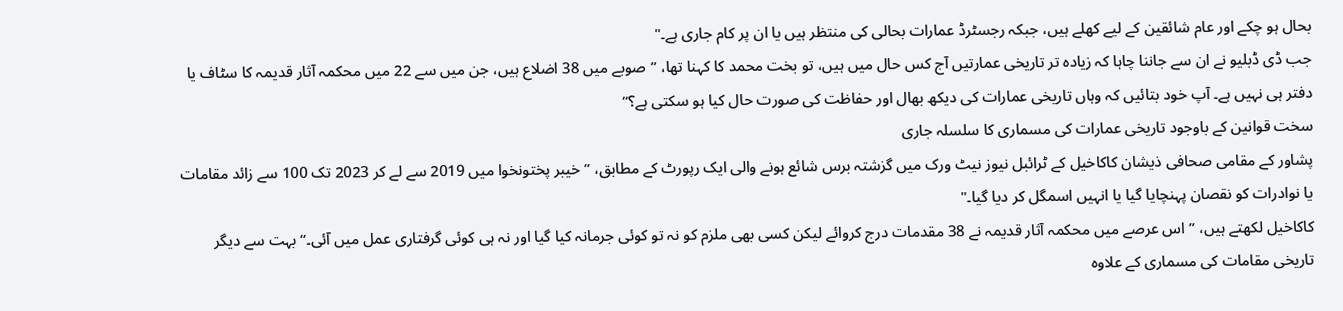بحال ہو چکے اور عام شائقین کے لیے کھلے ہیں، جبکہ رجسٹرڈ عمارات بحالی کی منتظر ہیں یا ان پر کام جاری ہے۔"
جب ڈی ڈبلیو نے ان سے جاننا چاہا کہ زیادہ تر تاریخی عمارتیں آج کس حال میں ہیں، تو بخت محمد کا کہنا تھا، ”صوبے میں 38 اضلاع ہیں، جن میں سے 22 میں محکمہ آثار قدیمہ کا سٹاف یا دفتر ہی نہیں ہے۔ آپ خود بتائیں کہ وہاں تاریخی عمارات کی دیکھ بھال اور حفاظت کی صورت حال کیا ہو سکتی ہے؟‘‘
سخت قوانین کے باوجود تاریخی عمارات کی مسماری کا سلسلہ جاری
پشاور کے مقامی صحافی ذیشان کاکاخیل کے ٹرائبل نیوز نیٹ ورک میں گزشتہ برس شائع ہونے والی ایک رپورٹ کے مطابق، ”خیبر پختونخوا میں 2019 سے لے کر 2023 تک 100 سے زائد مقامات یا نوادرات کو نقصان پہنچایا گیا یا انہیں اسمگل کر دیا گیا۔"
کاکاخیل لکھتے ہیں، ”اس عرصے میں محکمہ آثار قدیمہ نے 38 مقدمات درج کروائے لیکن کسی بھی ملزم کو نہ تو کوئی جرمانہ کیا گیا اور نہ ہی کوئی گرفتاری عمل میں آئی۔‘‘بہت سے دیگر تاریخی مقامات کی مسماری کے علاوہ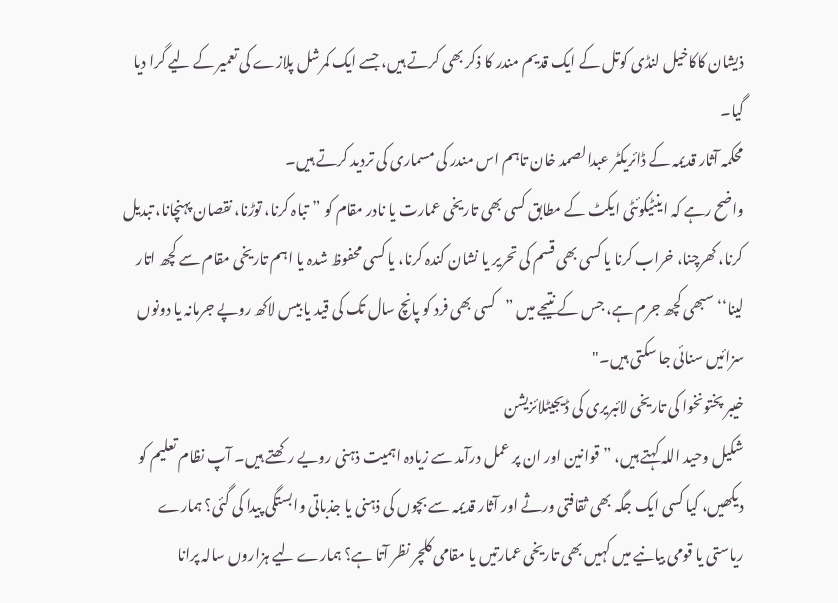ذیشان کاکاخیل لنڈی کوتل کے ایک قدیم مندر کا ذکر بھی کرتے ہیں، جسے ایک کمرشل پلازے کی تعمیر کے لیے گرا دیا گیا۔
محکمہ آثار قدیمہ کے ڈائریکٹر عبدالصمد خان تاہم اس مندر کی مسماری کی تردید کرتے ہیں۔
واضح رہے کہ اینٹیکوئٹی ایکٹ کے مطابق کسی بھی تاریخی عمارت یا نادر مقام کو ”تباہ کرنا، توڑنا، نقصان پہنچانا، تبدیل کرنا، کھرچنا، خراب کرنا یا کسی بھی قسم کی تحریر یا نشان کندہ کرنا، یا کسی محفوظ شدہ یا اہم تاریخی مقام سے کچھ اتار لینا‘‘ سبھی کچھ جرم ہے، جس کے نتیجے میں ”کسی بھی فرد کو پانچ سال تک کی قید یا بیس لاکھ روپے جرمانہ یا دونوں سزائیں سنائی جا سکتی ہیں۔"
خیبر پختونخوا کی تاریخی لائبریری کی ڈیجیٹلائزیشن
شکیل وحید اللہ کہتے ہیں، ”قوانین اور ان پر عمل درآمد سے زیادہ اہمیت ذہنی رویے رکھتے ہیں۔ آپ نظام تعلیم کو دیکھیں، کیا کسی ایک جگہ بھی ثقافتی ورثے اور آثار قدیمہ سے بچوں کی ذہنی یا جذباتی وابستگی پیدا کی گئی؟ ہمارے ریاستی یا قومی بیانیے میں کہیں بھی تاریخی عمارتیں یا مقامی کلچر نظر آتا ہے؟ ہمارے لیے ہزاروں سالہ پرانا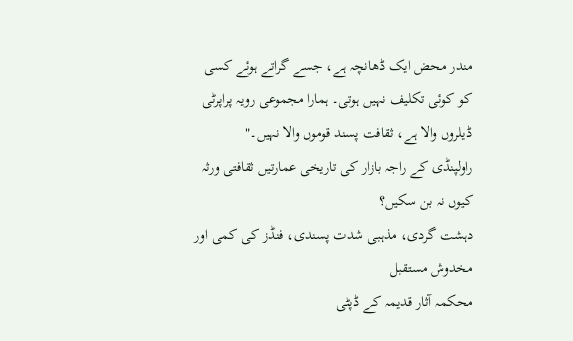مندر محض ایک ڈھانچہ ہے، جسے گراتے ہوئے کسی کو کوئی تکلیف نہیں ہوتی۔ ہمارا مجموعی رویہ پراپرٹی ڈیلروں والا ہے، ثقافت پسند قوموں والا نہیں۔"
راولپنڈی کے راجہ بازار کی تاریخی عمارتیں ثقافتی ورثہ کیوں نہ بن سکیں؟
دہشت گردی، مذہبی شدت پسندی، فنڈز کی کمی اور مخدوش مستقبل
محکمہ آثار قدیمہ کے ڈپٹی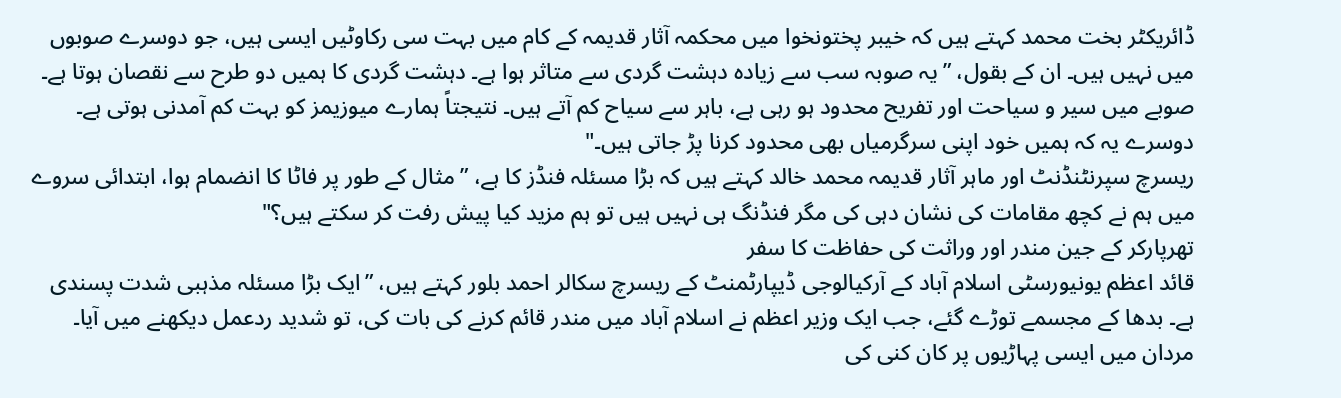ڈائریکٹر بخت محمد کہتے ہیں کہ خیبر پختونخوا میں محکمہ آثار قدیمہ کے کام میں بہت سی رکاوٹیں ایسی ہیں، جو دوسرے صوبوں میں نہیں ہیں۔ ان کے بقول، ”یہ صوبہ سب سے زیادہ دہشت گردی سے متاثر ہوا ہے۔ دہشت گردی کا ہمیں دو طرح سے نقصان ہوتا ہے۔ صوبے میں سیر و سیاحت اور تفریح محدود ہو رہی ہے، باہر سے سیاح کم آتے ہیں۔ نتیجتاً ہمارے میوزیمز کو بہت کم آمدنی ہوتی ہے۔ دوسرے یہ کہ ہمیں خود اپنی سرگرمیاں بھی محدود کرنا پڑ جاتی ہیں۔"
ریسرچ سپرنٹنڈنٹ اور ماہر آثار قدیمہ محمد خالد کہتے ہیں کہ بڑا مسئلہ فنڈز کا ہے، ”مثال کے طور پر فاٹا کا انضمام ہوا، ابتدائی سروے میں ہم نے کچھ مقامات کی نشان دہی کی مگر فنڈنگ ہی نہیں ہیں تو ہم مزید کیا پیش رفت کر سکتے ہیں؟"
تھرپارکر کے جین مندر اور وراثت کی حفاظت کا سفر
قائد اعظم یونیورسٹی اسلام آباد کے آرکیالوجی ڈیپارٹمنٹ کے ریسرچ سکالر احمد بلور کہتے ہیں، ”ایک بڑا مسئلہ مذہبی شدت پسندی ہے۔ بدھا کے مجسمے توڑے گئے، جب ایک وزیر اعظم نے اسلام آباد میں مندر قائم کرنے کی بات کی، تو شدید ردعمل دیکھنے میں آیا۔ مردان میں ایسی پہاڑیوں پر کان کنی کی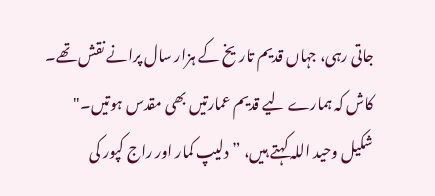جاتی رہی، جہاں قدیم تاریخ کے ہزار سال پرانے نقش تھے۔ کاش کہ ہمارے لیے قدیم عمارتیں بھی مقدس ہوتیں۔"
شکیل وحید اللہ کہتے ہیں، ”دلیپ کمار اور راج کپور کی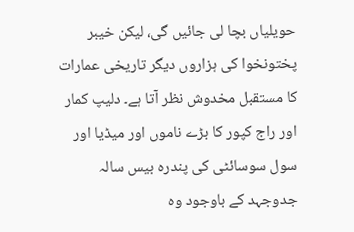حویلیاں بچا لی جائیں گی، لیکن خیبر پختونخوا کی ہزاروں دیگر تاریخی عمارات کا مستقبل مخدوش نظر آتا ہے۔ دلیپ کمار اور راج کپور کا بڑے ناموں اور میڈیا اور سول سوسائٹی کی پندرہ بیس سالہ جدوجہد کے باوجود وہ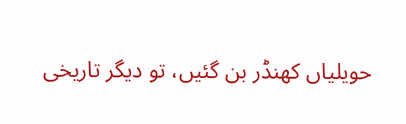حویلیاں کھنڈر بن گئیں، تو دیگر تاریخی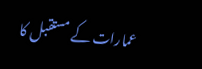عمارات کے مستقبل کا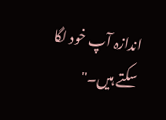اندازہ آپ خود لگا سکتے ہیں۔"